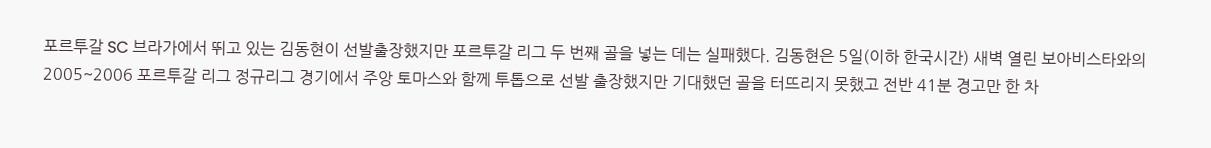포르투갈 SC 브라가에서 뛰고 있는 김동현이 선발출장했지만 포르투갈 리그 두 번째 골을 넣는 데는 실패했다. 김동현은 5일(이하 한국시간) 새벽 열린 보아비스타와의 2005~2006 포르투갈 리그 정규리그 경기에서 주앙 토마스와 함께 투톱으로 선발 출장했지만 기대했던 골을 터뜨리지 못했고 전반 41분 경고만 한 차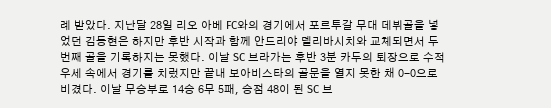례 받았다. 지난달 28일 리오 아베 FC와의 경기에서 포르투갈 무대 데뷔골을 넣었던 김동현은 하지만 후반 시작과 함께 안드리야 델리바시치와 교체되면서 두번째 골을 기록하지는 못했다. 이날 SC 브라가는 후반 3분 카두의 퇴장으로 수적 우세 속에서 경기를 치렀지만 끝내 보아비스타의 골문을 열지 못한 채 0-0으로 비겼다. 이날 무승부로 14승 6무 5패, 승점 48이 된 SC 브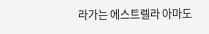라가는 에스트렐라 아마도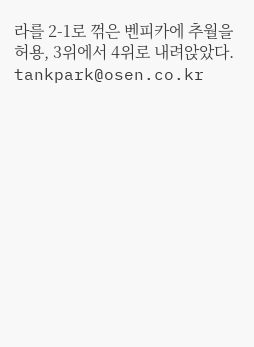라를 2-1로 꺾은 벤피카에 추월을 허용, 3위에서 4위로 내려앉았다. tankpark@osen.co.kr